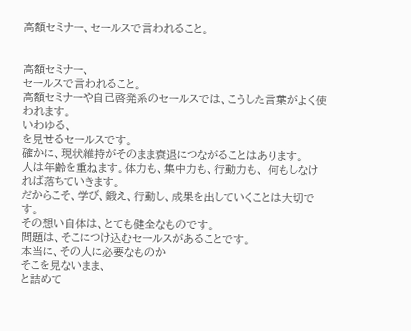高額セミナー、セールスで言われること。


高額セミナー、
セールスで言われること。
高額セミナーや自己啓発系のセールスでは、こうした言葉がよく使われます。
いわゆる、
を見せるセールスです。
確かに、現状維持がそのまま衰退につながることはあります。
人は年齢を重ねます。体力も、集中力も、行動力も、 何もしなければ落ちていきます。
だからこそ、学び、鍛え、行動し、成果を出していくことは大切です。
その想い自体は、とても健全なものです。
問題は、そこにつけ込むセールスがあることです。
本当に、その人に必要なものか
そこを見ないまま、
と詰めて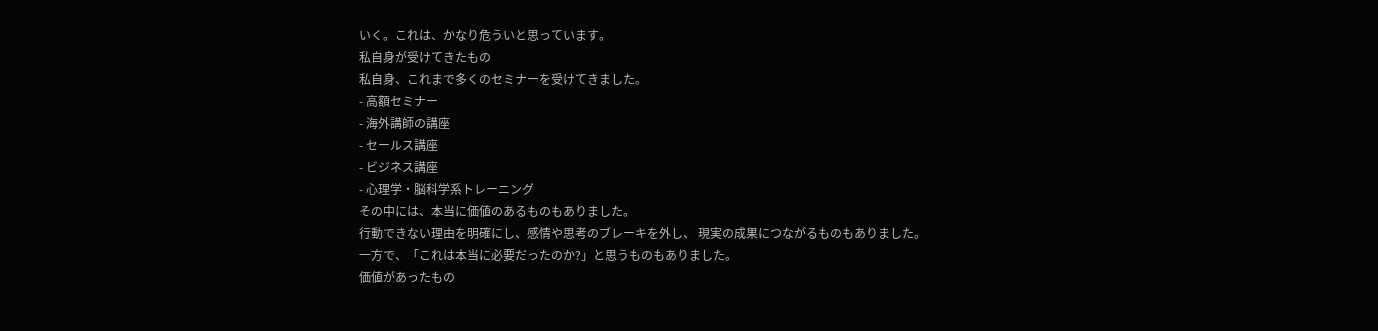いく。これは、かなり危ういと思っています。
私自身が受けてきたもの
私自身、これまで多くのセミナーを受けてきました。
- 高額セミナー
- 海外講師の講座
- セールス講座
- ビジネス講座
- 心理学・脳科学系トレーニング
その中には、本当に価値のあるものもありました。
行動できない理由を明確にし、感情や思考のブレーキを外し、 現実の成果につながるものもありました。
一方で、「これは本当に必要だったのか?」と思うものもありました。
価値があったもの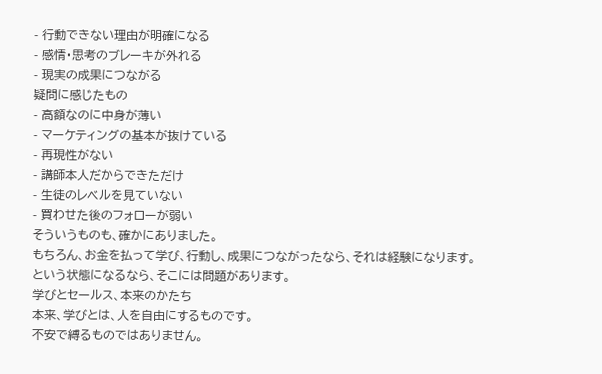- 行動できない理由が明確になる
- 感情・思考のブレーキが外れる
- 現実の成果につながる
疑問に感じたもの
- 高額なのに中身が薄い
- マーケティングの基本が抜けている
- 再現性がない
- 講師本人だからできただけ
- 生徒のレベルを見ていない
- 買わせた後のフォローが弱い
そういうものも、確かにありました。
もちろん、お金を払って学び、行動し、成果につながったなら、それは経験になります。
という状態になるなら、そこには問題があります。
学びとセールス、本来のかたち
本来、学びとは、人を自由にするものです。
不安で縛るものではありません。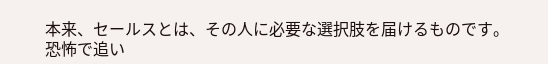本来、セールスとは、その人に必要な選択肢を届けるものです。
恐怖で追い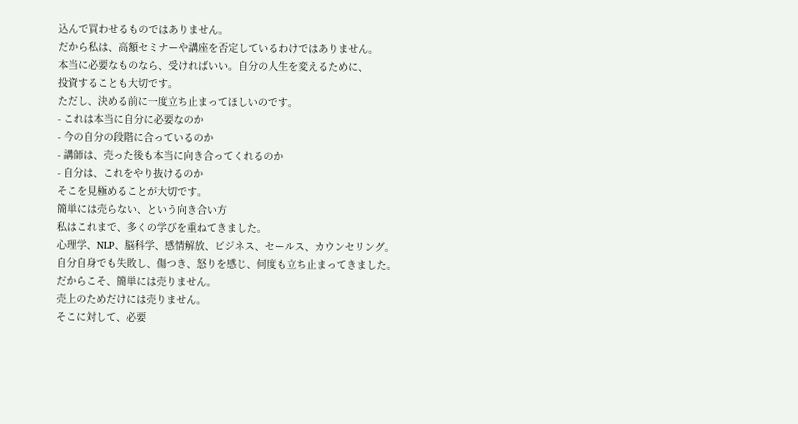込んで買わせるものではありません。
だから私は、高額セミナーや講座を否定しているわけではありません。
本当に必要なものなら、受ければいい。自分の人生を変えるために、
投資することも大切です。
ただし、決める前に一度立ち止まってほしいのです。
- これは本当に自分に必要なのか
- 今の自分の段階に合っているのか
- 講師は、売った後も本当に向き合ってくれるのか
- 自分は、これをやり抜けるのか
そこを見極めることが大切です。
簡単には売らない、という向き合い方
私はこれまで、多くの学びを重ねてきました。
心理学、NLP、脳科学、感情解放、ビジネス、セールス、カウンセリング。
自分自身でも失敗し、傷つき、怒りを感じ、何度も立ち止まってきました。
だからこそ、簡単には売りません。
売上のためだけには売りません。
そこに対して、必要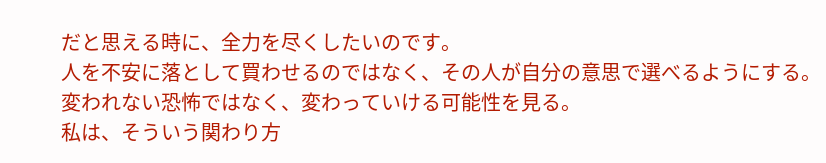だと思える時に、全力を尽くしたいのです。
人を不安に落として買わせるのではなく、その人が自分の意思で選べるようにする。
変われない恐怖ではなく、変わっていける可能性を見る。
私は、そういう関わり方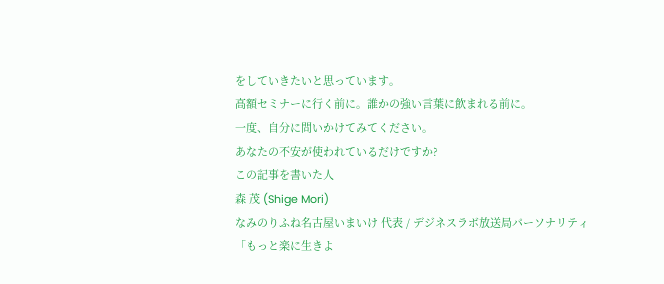をしていきたいと思っています。
高額セミナーに行く前に。誰かの強い言葉に飲まれる前に。
一度、自分に問いかけてみてください。
あなたの不安が使われているだけですか?
この記事を書いた人
森 茂 (Shige Mori)
なみのりふね名古屋いまいけ 代表 / デジネスラボ放送局パーソナリティ
「もっと楽に生きよ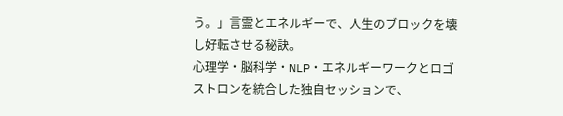う。」言霊とエネルギーで、人生のブロックを壊し好転させる秘訣。
心理学・脳科学・NLP・エネルギーワークとロゴストロンを統合した独自セッションで、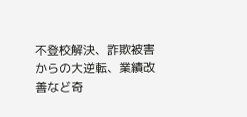不登校解決、詐欺被害からの大逆転、業績改善など奇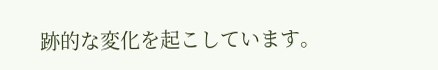跡的な変化を起こしています。